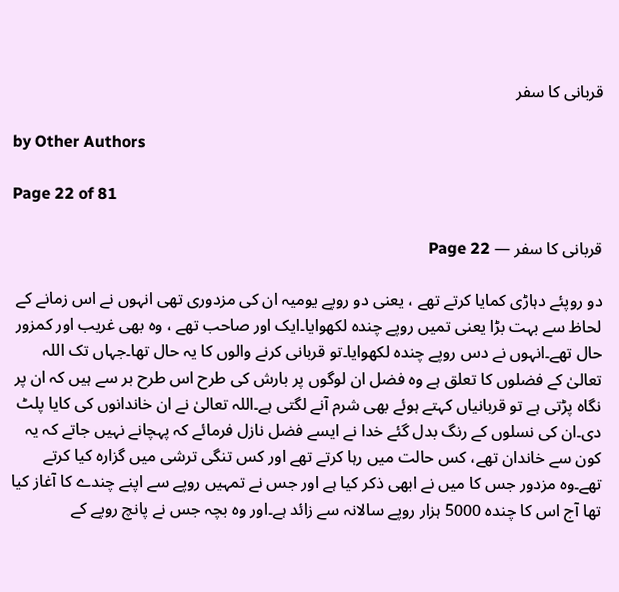قربانی کا سفر

by Other Authors

Page 22 of 81

قربانی کا سفر — Page 22

دو روپئے دہاڑی کمایا کرتے تھے ، یعنی دو روپے یومیہ ان کی مزدوری تھی انہوں نے اس زمانے کے لحاظ سے بہت بڑا یعنی تمیں روپے چندہ لکھوایا۔ایک اور صاحب تھے ، وہ بھی غریب اور کمزور حال تھے۔انہوں نے دس روپے چندہ لکھوایا۔تو قربانی کرنے والوں کا یہ حال تھا۔جہاں تک اللہ تعالیٰ کے فضلوں کا تعلق ہے وہ فضل ان لوگوں پر بارش کی طرح اس طرح بر سے ہیں کہ ان پر نگاہ پڑتی ہے تو قربانیاں کہتے ہوئے بھی شرم آنے لگتی ہے۔اللہ تعالیٰ نے ان خاندانوں کی کایا پلٹ دی۔ان کی نسلوں کے رنگ بدل گئے خدا نے ایسے فضل نازل فرمائے کہ پہچانے نہیں جاتے کہ یہ کون سے خاندان تھے، کس حالت میں رہا کرتے تھے اور کس تنگی ترشی میں گزارہ کیا کرتے تھے۔وہ مزدور جس کا میں نے ابھی ذکر کیا ہے اور جس نے تمہیں روپے سے اپنے چندے کا آغاز کیا تھا آج اس کا چندہ 5000 ہزار روپے سالانہ سے زائد ہے۔اور وہ بچہ جس نے پانچ روپے کے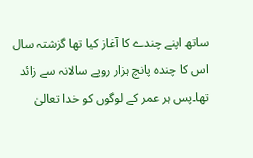ساتھ اپنے چندے کا آغاز کیا تھا گزشتہ سال اس کا چندہ پانچ ہزار روپے سالانہ سے زائد تھا۔پس ہر عمر کے لوگوں کو خدا تعالیٰ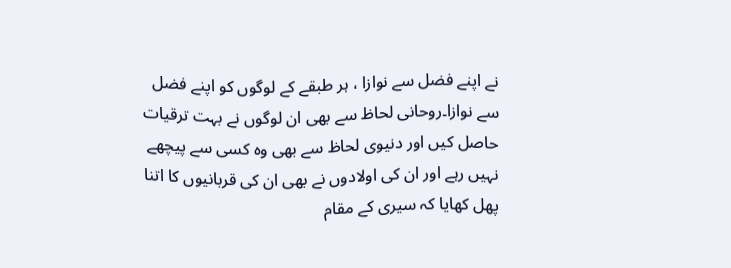نے اپنے فضل سے نوازا ، ہر طبقے کے لوگوں کو اپنے فضل سے نوازا۔روحانی لحاظ سے بھی ان لوگوں نے بہت ترقیات حاصل کیں اور دنیوی لحاظ سے بھی وہ کسی سے پیچھے نہیں رہے اور ان کی اولادوں نے بھی ان کی قربانیوں کا اتنا پھل کھایا کہ سیری کے مقام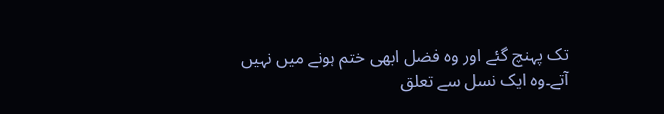تک پہنچ گئے اور وہ فضل ابھی ختم ہونے میں نہیں آتے۔وہ ایک نسل سے تعلق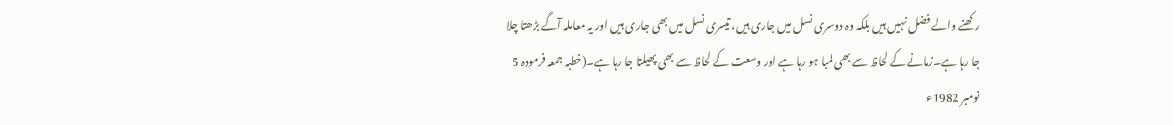رکھنے والے فضل نہیں ہیں بلکہ وہ دوسری نسل میں جاری ہیں، تیسری نسل میں بھی جاری ہیں اور یہ معاملہ آگے بڑھتا چلا جا رہا ہے۔زمانے کے لحاظ سے بھی لمبا ہو رہا ہے اور وسعت کے لحاظ سے بھی پھیلتا جا رہا ہے۔(خطبہ جمعہ فرمودہ 5 نومبر 1982ء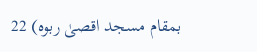بمقام مسجد اقصیٰ ربوہ) 22